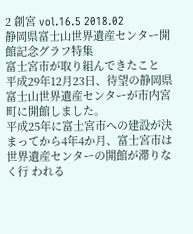2 創宮 vol.16.5 2018.02
静岡県富士山世界遺産センター開館記念グラフ特集
富士宮市が取り組んできたこと
平成29年12月23日、待望の静岡県富士山世界遺産センターが市内宮町に開館しました。
平成25年に富士宮市への建設が決まってから4年4か月、富士宮市は世界遺産センターの開館が滞りなく行 われる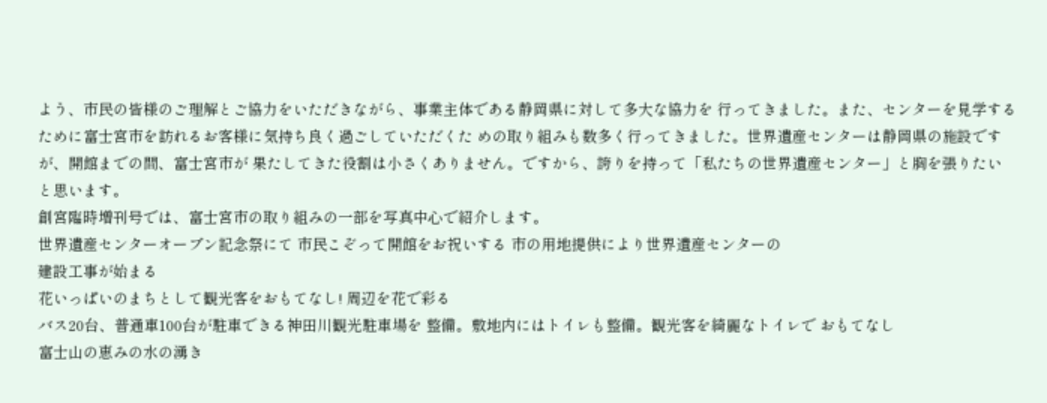よう、市民の皆様のご理解とご協力をいただきながら、事業主体である静岡県に対して多大な協力を 行ってきました。また、センターを見学するために富士宮市を訪れるお客様に気持ち良く過ごしていただくた めの取り組みも数多く行ってきました。世界遺産センターは静岡県の施設ですが、開館までの間、富士宮市が 果たしてきた役割は小さくありません。ですから、誇りを持って「私たちの世界遺産センター」と胸を張りたい と思います。
創宮臨時増刊号では、富士宮市の取り組みの一部を写真中心で紹介します。
世界遺産センターオープン記念祭にて 市民こぞって開館をお祝いする 市の用地提供により世界遺産センターの
建設工事が始まる
花いっぱいのまちとして観光客をおもてなし! 周辺を花で彩る
バス20台、普通車100台が駐車できる神田川観光駐車場を 整備。敷地内にはトイレも整備。観光客を綺麗なトイレで おもてなし
富士山の恵みの水の湧き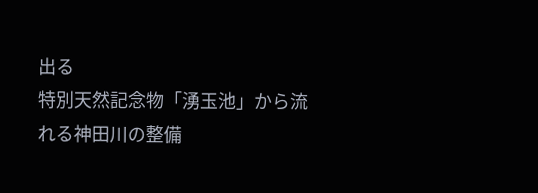出る
特別天然記念物「湧玉池」から流れる神田川の整備